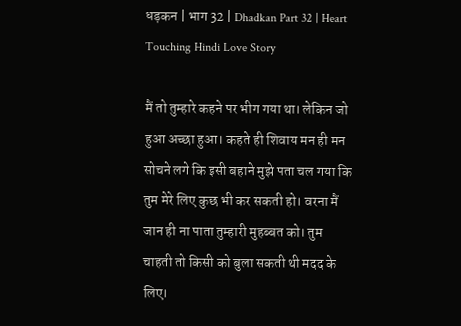धड़कन | भाग 32 | Dhadkan Part 32 | Heart Touching Hindi Love Story

मैं तो तुम्हारे कहने पर भीग गया था। लेकिन जो हुआ अच्छा हुआ। कहते ही शिवाय मन ही मन सोचने लगे कि इसी बहाने मुझे पता चल गया कि तुम मेरे लिए कुछ भी कर सकती हो। वरना मैं जान ही ना पाता तुम्हारी मुहब्बत को। तुम चाहती तो किसी को बुला सकती थी मदद के लिए।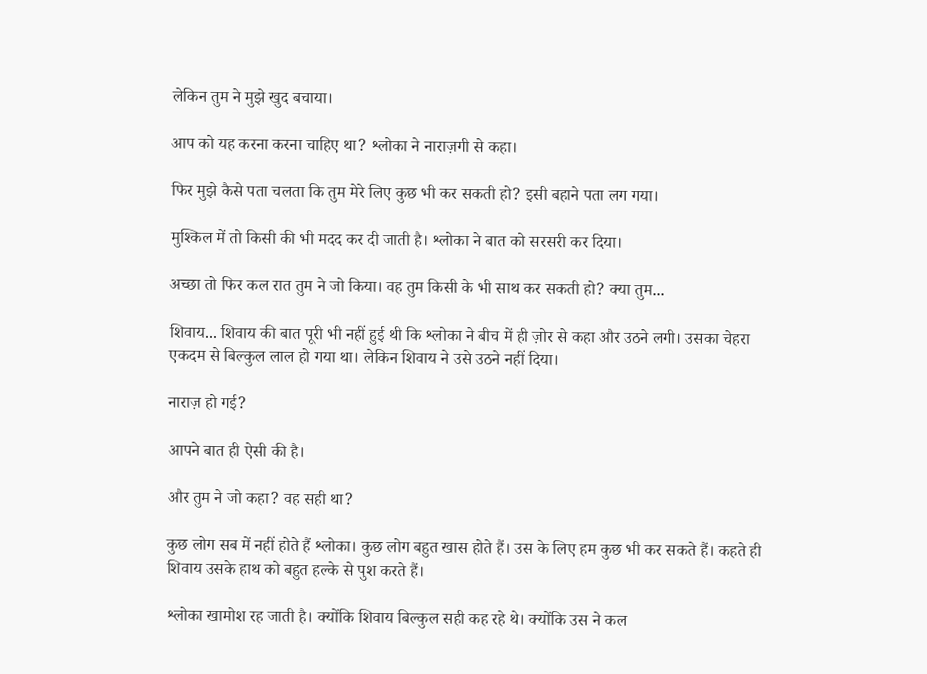लेकिन तुम ने मुझे खुद बचाया।

आप को यह करना करना चाहिए था? श्लोका ने नाराज़गी से कहा।

फिर मुझे कैसे पता चलता कि तुम मेरे लिए कुछ भी कर सकती हो? इसी बहाने पता लग गया।

मुश्किल में तो किसी की भी मदद कर दी जाती है। श्लोका ने बात को सरसरी कर दिया।

अच्छा तो फिर कल रात तुम ने जो किया। वह तुम किसी के भी साथ कर सकती हो? क्या तुम...

शिवाय... शिवाय की बात पूरी भी नहीं हुई थी कि श्लोका ने बीच में ही ज़ोर से कहा और उठने लगी। उसका चेहरा एकदम से बिल्कुल लाल हो गया था। लेकिन शिवाय ने उसे उठने नहीं दिया।

नाराज़ हो गई?

आपने बात ही ऐसी की है।

और तुम ने जो कहा? वह सही था?

कुछ लोग सब में नहीं होते हैं श्लोका। कुछ लोग बहुत खास होते हैं। उस के लिए हम कुछ भी कर सकते हैं। कहते ही शिवाय उसके हाथ को बहुत हल्के से पुश करते हैं।

श्लोका खामोश रह जाती है। क्योंकि शिवाय बिल्कुल सही कह रहे थे। क्योंकि उस ने कल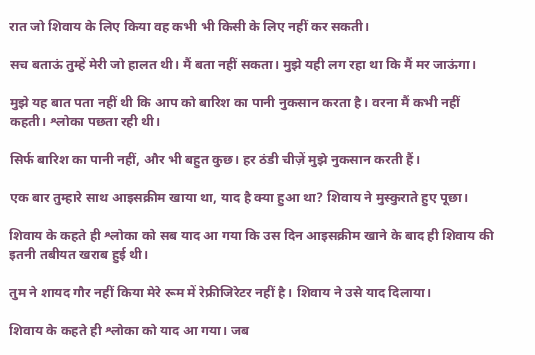रात जो शिवाय के लिए किया वह कभी भी किसी के लिए नहीं कर सकती।

सच बताऊं तुम्हें मेरी जो हालत थी। मैं बता नहीं सकता। मुझे यही लग रहा था कि मैं मर जाऊंगा।

मुझे यह बात पता नहीं थी कि आप को बारिश का पानी नुकसान करता है। वरना मैं कभी नहीं कहती। श्लोका पछता रही थी।

सिर्फ बारिश का पानी नहीं, और भी बहुत कुछ। हर ठंडी चीज़ें मुझे नुकसान करती हैं।

एक बार तुम्हारे साथ आइसक्रीम खाया था, याद है क्या हुआ था? शिवाय ने मुस्कुराते हुए पूछा।

शिवाय के कहते ही श्लोका को सब याद आ गया कि उस दिन आइसक्रीम खाने के बाद ही शिवाय की इतनी तबीयत खराब हुई थी।

तुम ने शायद गौर नहीं किया मेरे रूम में रेफ्रीजिरेटर नहीं है। शिवाय ने उसे याद दिलाया।

शिवाय के कहते ही श्लोका को याद आ गया। जब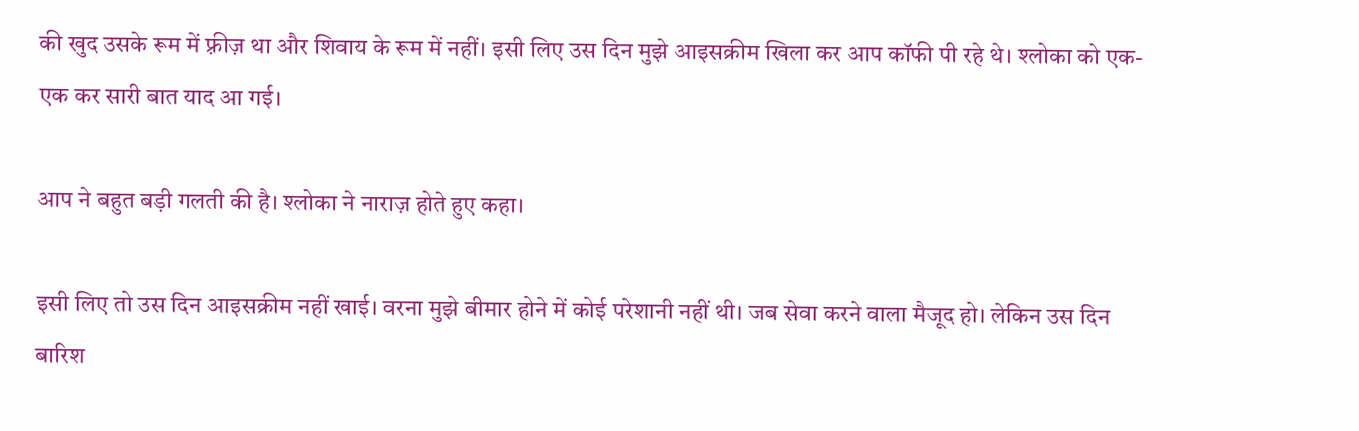की खुद उसके रूम में फ़्रीज़ था और शिवाय के रूम में नहीं। इसी लिए उस दिन मुझे आइसक्रीम खिला कर आप कॉफी पी रहे थे। श्लोका को एक-एक कर सारी बात याद आ गई।

आप ने बहुत बड़ी गलती की है। श्लोका ने नाराज़ होते हुए कहा।

इसी लिए तो उस दिन आइसक्रीम नहीं खाई। वरना मुझे बीमार होने में कोई परेशानी नहीं थी। जब सेवा करने वाला मैजूद हो‌। लेकिन उस दिन बारिश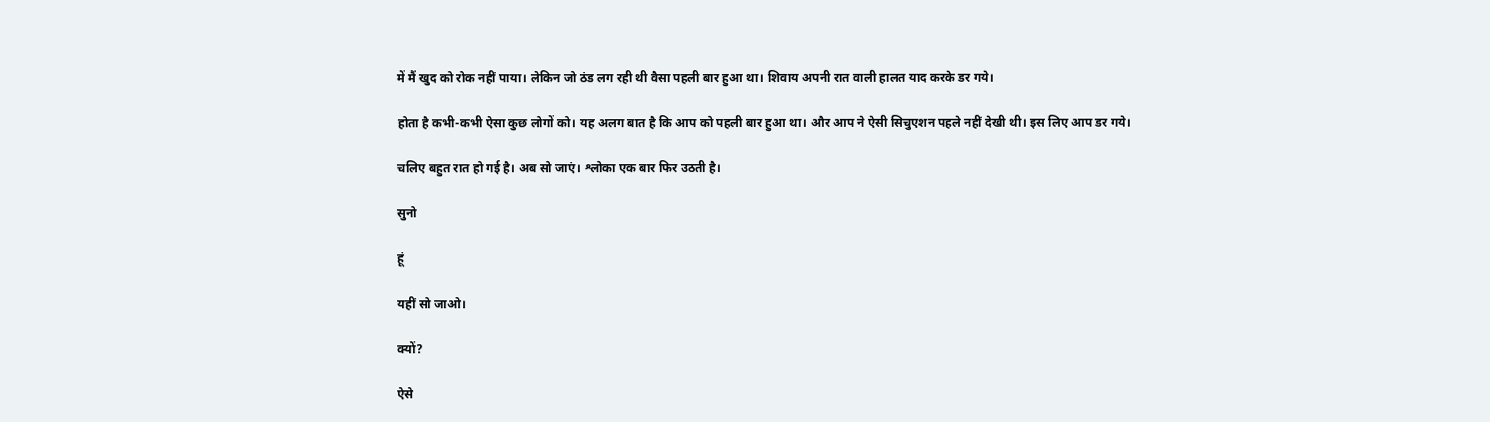में मैं खुद को रोक नहीं पाया। लेकिन जो ठंड लग रही थी वैसा पहली बार हुआ था। शिवाय अपनी रात वाली हालत याद करके डर गये।

होता है कभी-कभी ऐसा कुछ लोगों को। यह अलग बात है कि आप को पहली बार हुआ था। और आप ने ऐसी सिचुएशन पहले नहीं देखी थी। इस लिए आप डर गये।

चलिए बहुत रात हो गई है। अब सो जाएं। श्लोका एक बार फिर उठती है।

सुनो

हूं

यहीं सो जाओ।

क्यों?

ऐसे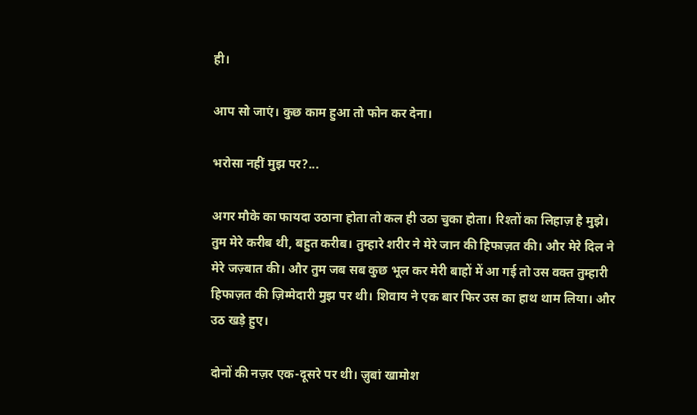ही।

आप सो जाएं। कुछ काम हुआ तो फोन कर देना।

भरोसा नहीं मुझ पर?...

अगर मौके का फायदा उठाना होता तो कल ही उठा चुका होता। रिश्तों का लिहाज़ है मुझे। तुम मेरे करीब थी, बहुत करीब। तुम्हारे शरीर ने मेरे जान की हिफाज़त की। और मेरे दिल ने मेरे जज़्बात की। और तुम जब सब कुछ भूल कर मेरी बाहों में आ गई तो उस वक्त तुम्हारी हिफाज़त की ज़िम्मेदारी मुझ पर थी। शिवाय ने एक बार फिर उस का हाथ थाम लिया। और उठ खड़े हुए।

दोनों की नज़र एक-दूसरे पर थी। ज़ुबां खामोश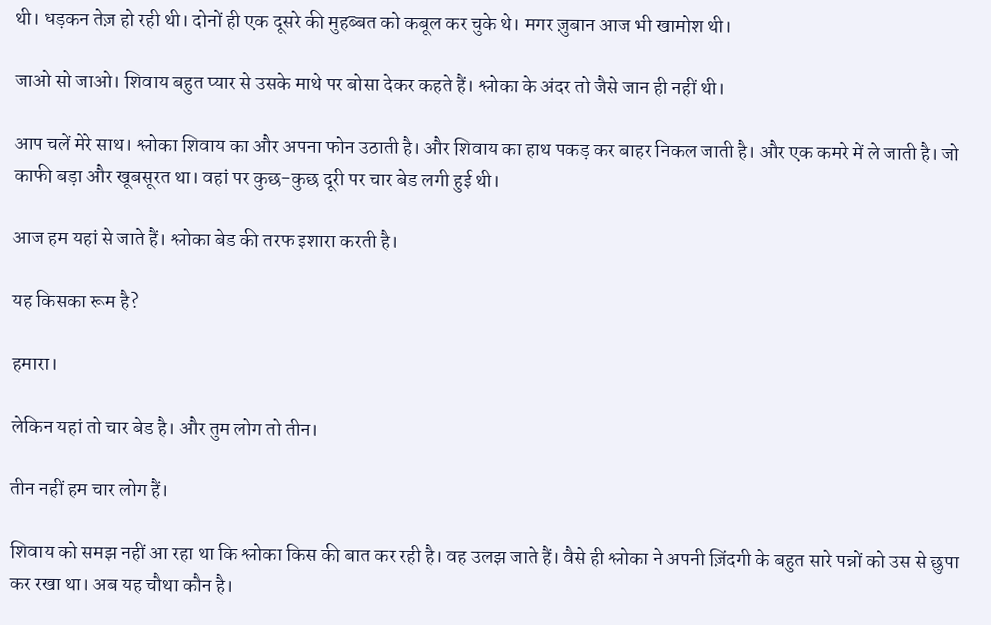थी। धड़कन तेज़ हो रही थी। दोनों ही एक दूसरे की मुहब्बत को कबूल कर चुके थे। मगर ज़ुबान आज भी खामोश थी।

जाओ सो जाओ। शिवाय बहुत प्यार से उसके माथे पर बोसा देकर कहते हैं। श्लोका के अंदर तो जैसे जान ही नहीं थी।

आप चलें मेरे साथ। श्लोका शिवाय का और अपना फोन उठाती है। और शिवाय का हाथ पकड़ कर बाहर निकल जाती है। और एक कमरे में ले जाती है। जो काफी बड़ा और खूबसूरत था। वहां पर कुछ-कुछ दूरी पर चार बेड लगी हुई थी।

आज हम यहां से जाते हैं। श्लोका बेड की तरफ इशारा करती है।

यह किसका रूम है?

हमारा।

लेकिन यहां तो चार बेड है। और तुम लोग तो तीन।

तीन नहीं हम चार लोग हैं।

शिवाय को समझ नहीं आ रहा था कि श्लोका किस की बात कर रही है। वह उलझ जाते हैं। वैसे ही श्लोका ने अपनी ज़िंदगी के बहुत सारे पन्नों को उस से छुपा कर रखा था। अब यह चौथा कौन है।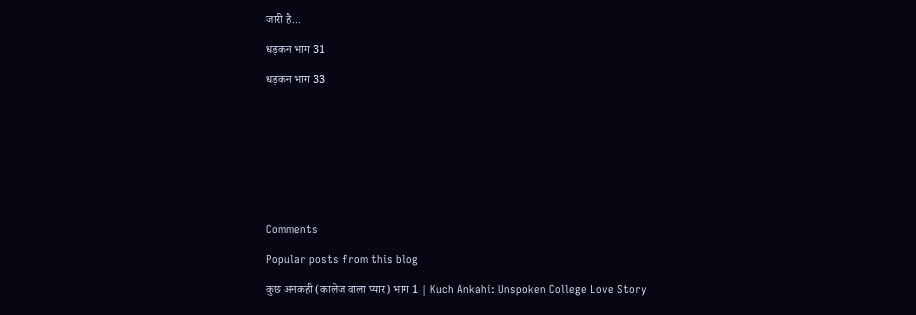जारी है...

धड़कन भाग 31

धड़कन भाग 33









Comments

Popular posts from this blog

कुछ अनकही (कालेज वाला प्यार) भाग 1 | Kuch Ankahi: Unspoken College Love Story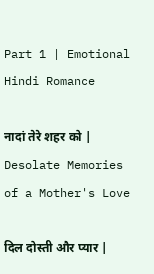Part 1 | Emotional Hindi Romance

नादां तेरे शहर को | Desolate Memories of a Mother's Love

दिल दोस्ती और प्यार |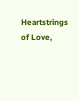Heartstrings of Love,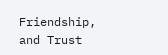Friendship, and Trust